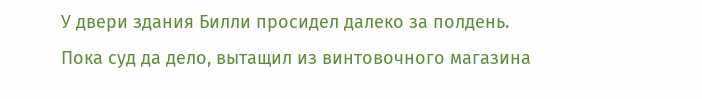У двери здания Билли просидел далеко за полдень. Пока суд да дело, вытащил из винтовочного магазина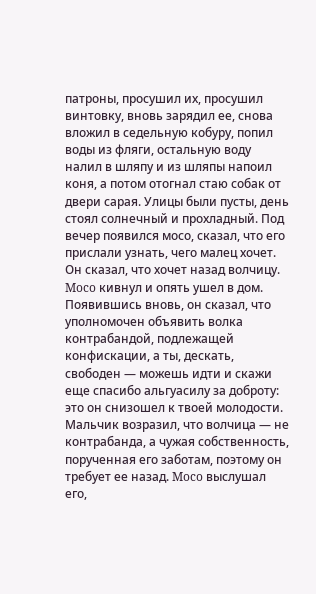патроны, просушил их, просушил винтовку, вновь зарядил ее, снова вложил в седельную кобуру, попил воды из фляги, остальную воду налил в шляпу и из шляпы напоил коня, а потом отогнал стаю собак от двери сарая. Улицы были пусты, день стоял солнечный и прохладный. Под вечер появился мосо, сказал, что его прислали узнать, чего малец хочет. Он сказал, что хочет назад волчицу. Moco кивнул и опять ушел в дом. Появившись вновь, он сказал, что уполномочен объявить волка контрабандой, подлежащей конфискации, а ты, дескать, свободен — можешь идти и скажи еще спасибо альгуасилу за доброту: это он снизошел к твоей молодости. Мальчик возразил, что волчица — не контрабанда, а чужая собственность, порученная его заботам, поэтому он требует ее назад. Moco выслушал его,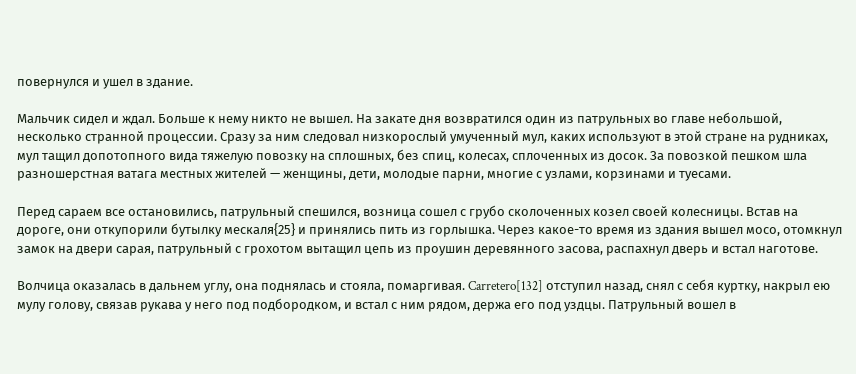повернулся и ушел в здание.

Мальчик сидел и ждал. Больше к нему никто не вышел. На закате дня возвратился один из патрульных во главе небольшой, несколько странной процессии. Сразу за ним следовал низкорослый умученный мул, каких используют в этой стране на рудниках, мул тащил допотопного вида тяжелую повозку на сплошных, без спиц, колесах, сплоченных из досок. За повозкой пешком шла разношерстная ватага местных жителей — женщины, дети, молодые парни, многие с узлами, корзинами и туесами.

Перед сараем все остановились, патрульный спешился, возница сошел с грубо сколоченных козел своей колесницы. Встав на дороге, они откупорили бутылку мескаля{25} и принялись пить из горлышка. Через какое-то время из здания вышел мосо, отомкнул замок на двери сарая, патрульный с грохотом вытащил цепь из проушин деревянного засова, распахнул дверь и встал наготове.

Волчица оказалась в дальнем углу, она поднялась и стояла, помаргивая. Carretero[132] отступил назад, снял с себя куртку, накрыл ею мулу голову, связав рукава у него под подбородком, и встал с ним рядом, держа его под уздцы. Патрульный вошел в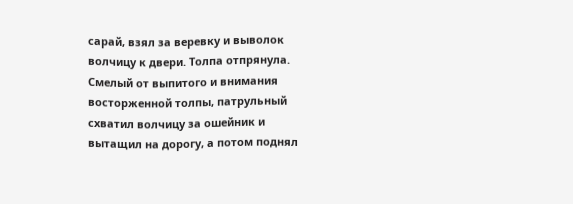сарай, взял за веревку и выволок волчицу к двери. Толпа отпрянула. Смелый от выпитого и внимания восторженной толпы, патрульный схватил волчицу за ошейник и вытащил на дорогу, а потом поднял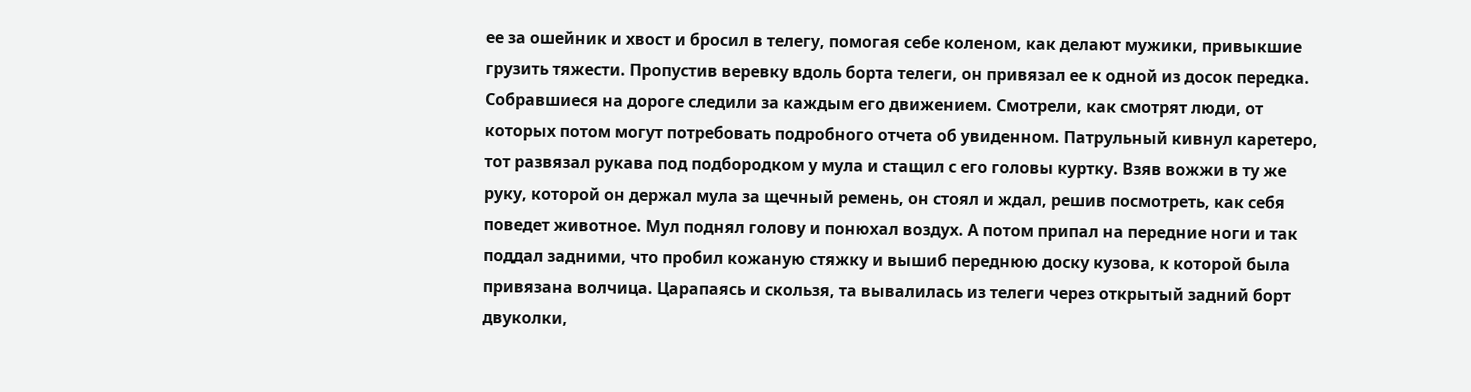ее за ошейник и хвост и бросил в телегу, помогая себе коленом, как делают мужики, привыкшие грузить тяжести. Пропустив веревку вдоль борта телеги, он привязал ее к одной из досок передка. Собравшиеся на дороге следили за каждым его движением. Смотрели, как смотрят люди, от которых потом могут потребовать подробного отчета об увиденном. Патрульный кивнул каретеро, тот развязал рукава под подбородком у мула и стащил с его головы куртку. Взяв вожжи в ту же руку, которой он держал мула за щечный ремень, он стоял и ждал, решив посмотреть, как себя поведет животное. Мул поднял голову и понюхал воздух. А потом припал на передние ноги и так поддал задними, что пробил кожаную стяжку и вышиб переднюю доску кузова, к которой была привязана волчица. Царапаясь и скользя, та вывалилась из телеги через открытый задний борт двуколки,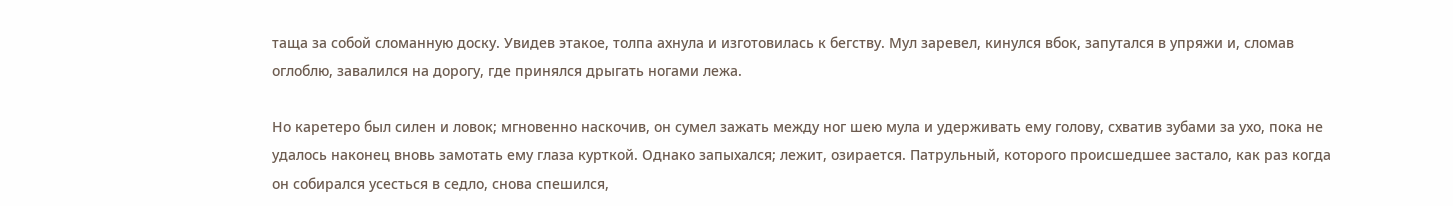таща за собой сломанную доску. Увидев этакое, толпа ахнула и изготовилась к бегству. Мул заревел, кинулся вбок, запутался в упряжи и, сломав оглоблю, завалился на дорогу, где принялся дрыгать ногами лежа.

Но каретеро был силен и ловок; мгновенно наскочив, он сумел зажать между ног шею мула и удерживать ему голову, схватив зубами за ухо, пока не удалось наконец вновь замотать ему глаза курткой. Однако запыхался; лежит, озирается. Патрульный, которого происшедшее застало, как раз когда он собирался усесться в седло, снова спешился,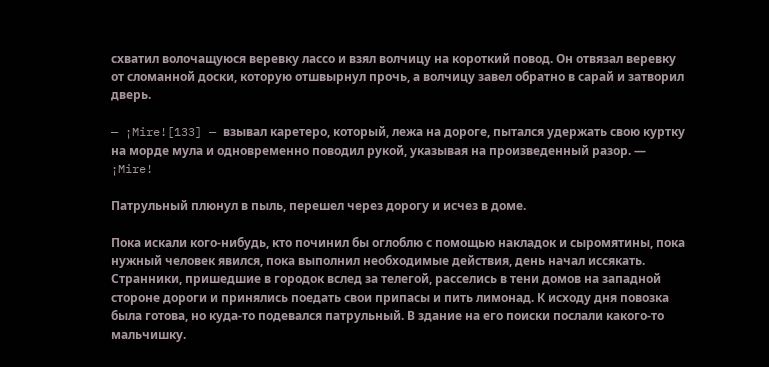схватил волочащуюся веревку лассо и взял волчицу на короткий повод. Он отвязал веревку от сломанной доски, которую отшвырнул прочь, а волчицу завел обратно в сарай и затворил дверь.

— ¡Mire![133] — взывал каретеро, который, лежа на дороге, пытался удержать свою куртку на морде мула и одновременно поводил рукой, указывая на произведенный разор. — ¡Mire!

Патрульный плюнул в пыль, перешел через дорогу и исчез в доме.

Пока искали кого-нибудь, кто починил бы оглоблю с помощью накладок и сыромятины, пока нужный человек явился, пока выполнил необходимые действия, день начал иссякать. Странники, пришедшие в городок вслед за телегой, расселись в тени домов на западной стороне дороги и принялись поедать свои припасы и пить лимонад. К исходу дня повозка была готова, но куда-то подевался патрульный. В здание на его поиски послали какого-то мальчишку.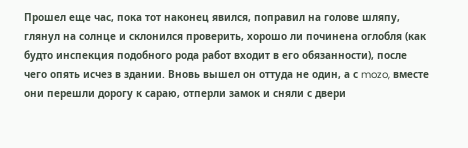Прошел еще час, пока тот наконец явился, поправил на голове шляпу, глянул на солнце и склонился проверить, хорошо ли починена оглобля (как будто инспекция подобного рода работ входит в его обязанности), после чего опять исчез в здании. Вновь вышел он оттуда не один, а с mozo, вместе они перешли дорогу к сараю, отперли замок и сняли с двери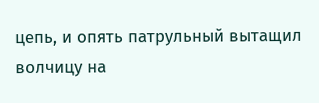цепь, и опять патрульный вытащил волчицу на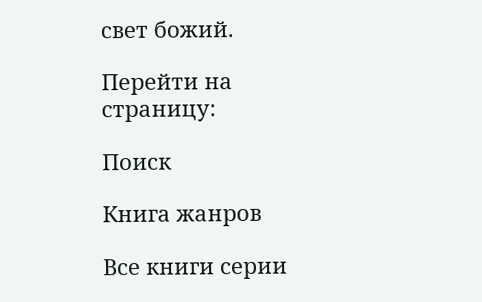свет божий.

Перейти на страницу:

Поиск

Книга жанров

Все книги серии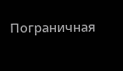Пограничная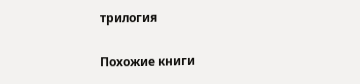трилогия

Похожие книги